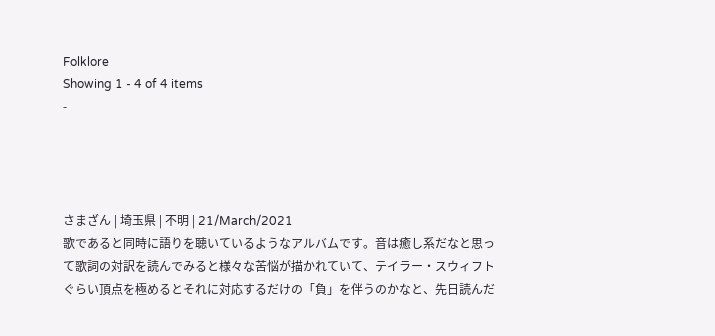Folklore
Showing 1 - 4 of 4 items
-




さまざん | 埼玉県 | 不明 | 21/March/2021
歌であると同時に語りを聴いているようなアルバムです。音は癒し系だなと思って歌詞の対訳を読んでみると様々な苦悩が描かれていて、テイラー・スウィフトぐらい頂点を極めるとそれに対応するだけの「負」を伴うのかなと、先日読んだ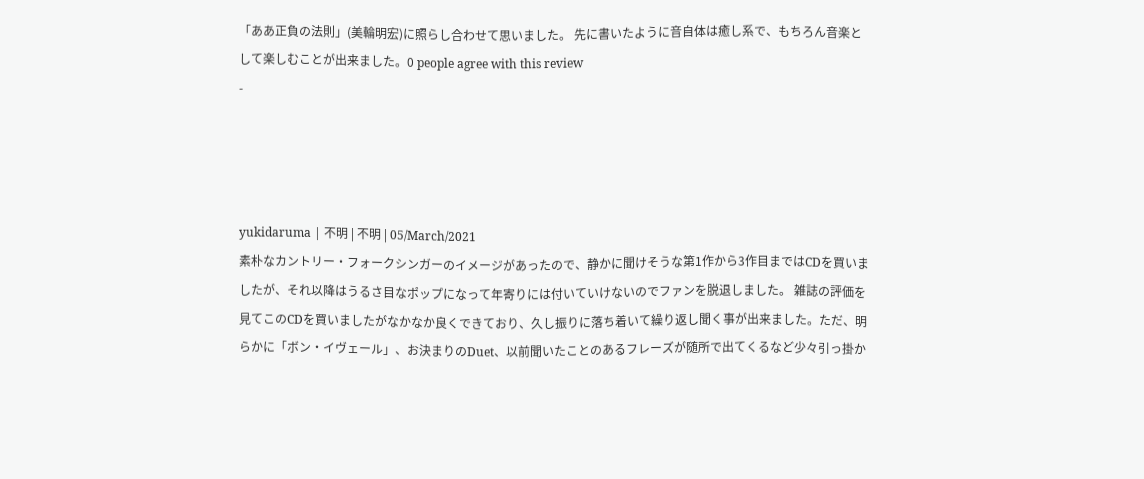「ああ正負の法則」(美輪明宏)に照らし合わせて思いました。 先に書いたように音自体は癒し系で、もちろん音楽として楽しむことが出来ました。0 people agree with this review
-




yukidaruma | 不明 | 不明 | 05/March/2021
素朴なカントリー・フォークシンガーのイメージがあったので、静かに聞けそうな第1作から3作目まではCDを買いましたが、それ以降はうるさ目なポップになって年寄りには付いていけないのでファンを脱退しました。 雑誌の評価を見てこのCDを買いましたがなかなか良くできており、久し振りに落ち着いて繰り返し聞く事が出来ました。ただ、明らかに「ボン・イヴェール」、お決まりのDuet、以前聞いたことのあるフレーズが随所で出てくるなど少々引っ掛か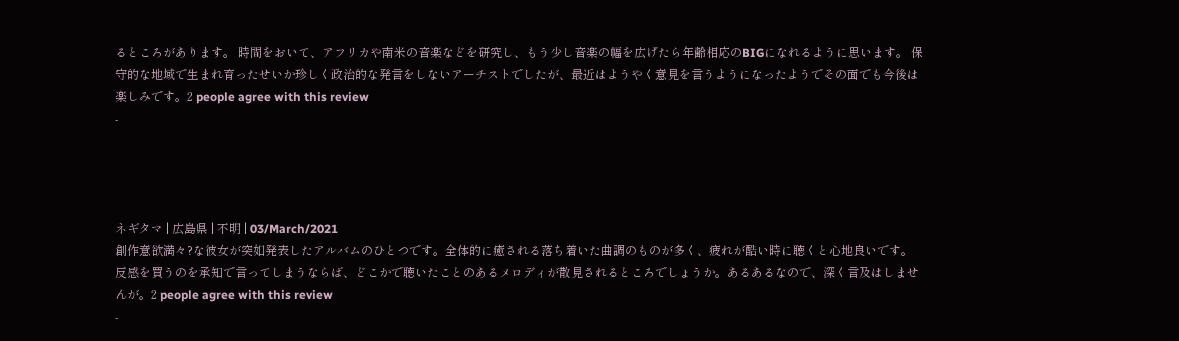るところがあります。 時間をおいて、アフリカや南米の音楽などを研究し、もう少し音楽の幅を広げたら年齢相応のBIGになれるように思います。 保守的な地域で生まれ育ったせいか珍しく政治的な発言をしないアーチストでしたが、最近はようやく意見を言うようになったようでその面でも今後は楽しみです。2 people agree with this review
-




ネギタマ | 広島県 | 不明 | 03/March/2021
創作意欲満々?な彼女が突如発表したアルバムのひとつです。全体的に癒される落ち着いた曲調のものが多く、疲れが酷い時に聴くと心地良いです。反感を買うのを承知で言ってしまうならば、どこかで聴いたことのあるメロディが散見されるところでしょうか。あるあるなので、深く言及はしませんが。2 people agree with this review
-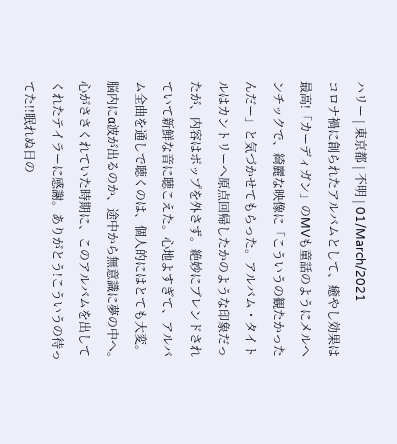ハリー | 東京都 | 不明 | 01/March/2021
コロナ禍に創られたアルバムとして、癒やし効果は最高!「カーディガン」のMVも童話のようにメルヘンチックで、綺麗な映像に「こういうの観たかったんだー」と気づかせてもらった。アルバム・タイトルはカントリーへ原点回帰したかのような印象だったが、内容はポップを外さず。絶妙にブレンドされていて新鮮な音に聴こえた。心地よすぎて、アルバム全曲を通しで聴くのは、個人的にはとても大変。脳内にα波が出るのか、途中から無意識に夢の中へ。心がささくれていた時期に、このアルバムを出してくれたテイラーに感謝。ありがとう!こういうの待ってた!!眠れぬ日の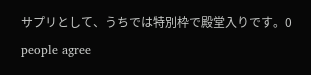サプリとして、うちでは特別枠で殿堂入りです。0 people agree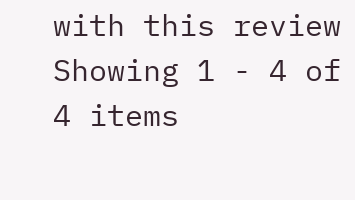with this review
Showing 1 - 4 of 4 items